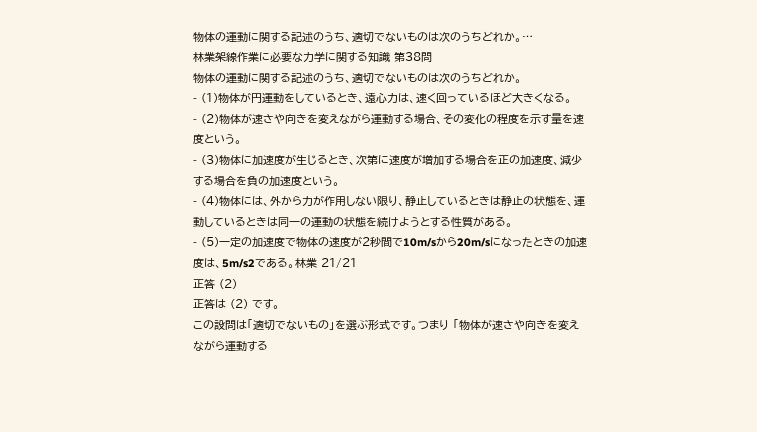物体の運動に関する記述のうち、適切でないものは次のうちどれか。…
林業架線作業に必要な力学に関する知識 第38問
物体の運動に関する記述のうち、適切でないものは次のうちどれか。
- (1)物体が円運動をしているとき、遠心力は、速く回っているほど大きくなる。
- (2)物体が速さや向きを変えながら運動する場合、その変化の程度を示す量を速度という。
- (3)物体に加速度が生じるとき、次第に速度が増加する場合を正の加速度、減少する場合を負の加速度という。
- (4)物体には、外から力が作用しない限り、静止しているときは静止の状態を、運動しているときは同一の運動の状態を続けようとする性質がある。
- (5)一定の加速度で物体の速度が2秒間で10m/sから20m/sになったときの加速度は、5m/s2である。林業 21/21
正答 (2)
正答は (2) です。
この設問は「適切でないもの」を選ぶ形式です。つまり 「物体が速さや向きを変えながら運動する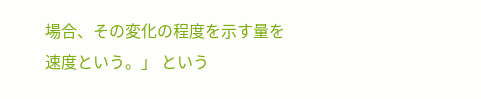場合、その変化の程度を示す量を速度という。」 という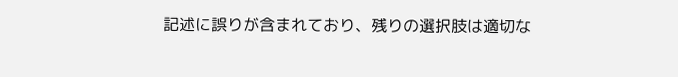記述に誤りが含まれており、残りの選択肢は適切な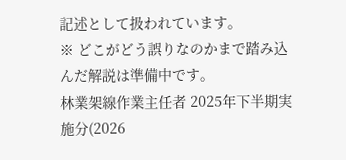記述として扱われています。
※ どこがどう誤りなのかまで踏み込んだ解説は準備中です。
林業架線作業主任者 2025年下半期実施分(2026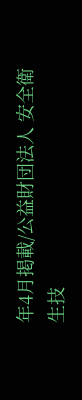年4月掲載/公益財団法人 安全衛生技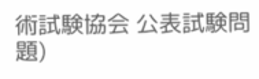術試験協会 公表試験問題)